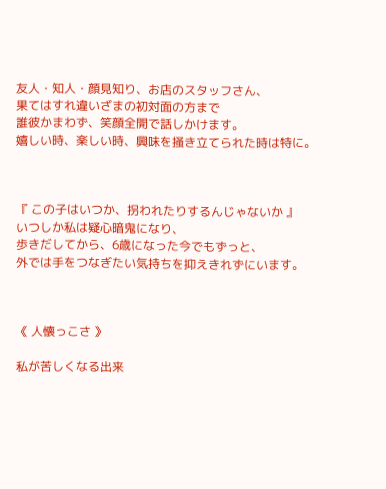友人・知人・顔見知り、お店のスタッフさん、
果てはすれ違いざまの初対面の方まで
誰彼かまわず、笑顔全開で話しかけます。
嬉しい時、楽しい時、興味を掻き立てられた時は特に。



『 この子はいつか、拐われたりするんじゃないか 』
いつしか私は疑心暗鬼になり、
歩きだしてから、6歳になった今でもずっと、
外では手をつなぎたい気持ちを抑えきれずにいます。



《 人懐っこさ 》

私が苦しくなる出来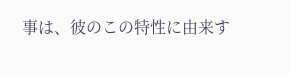事は、彼のこの特性に由来す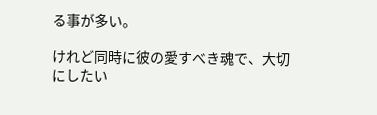る事が多い。

けれど同時に彼の愛すべき魂で、大切にしたい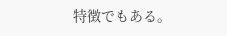特徴でもある。